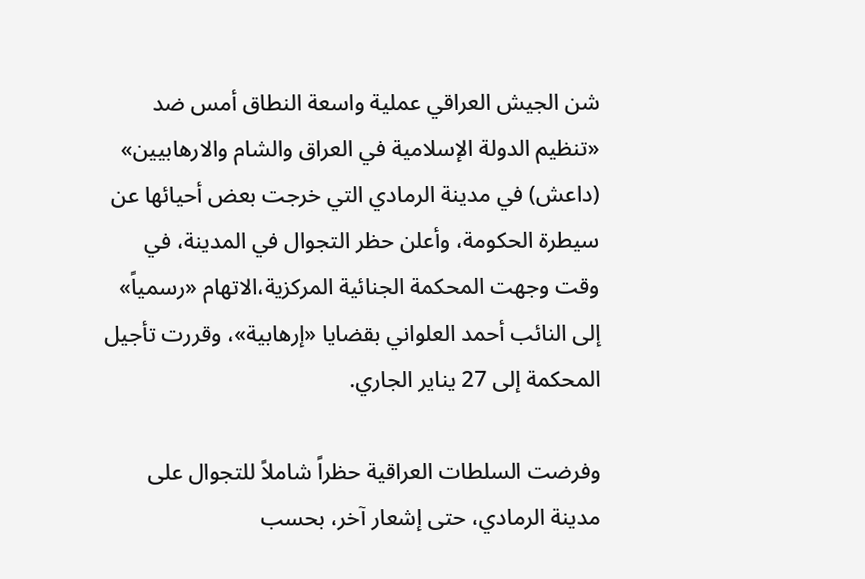شن الجيش العراقي عملية واسعة النطاق أمس ضد «تنظيم الدولة الإسلامية في العراق والشام والارهابيين» (داعش) في مدينة الرمادي التي خرجت بعض أحيائها عن سيطرة الحكومة، وأعلن حظر التجوال في المدينة، في وقت وجهت المحكمة الجنائية المركزية،الاتهام «رسمياً» إلى النائب أحمد العلواني بقضايا «إرهابية»، وقررت تأجيل المحكمة إلى 27 يناير الجاري.

وفرضت السلطات العراقية حظراً شاملاً للتجوال على مدينة الرمادي، حتى إشعار آخر، بحسب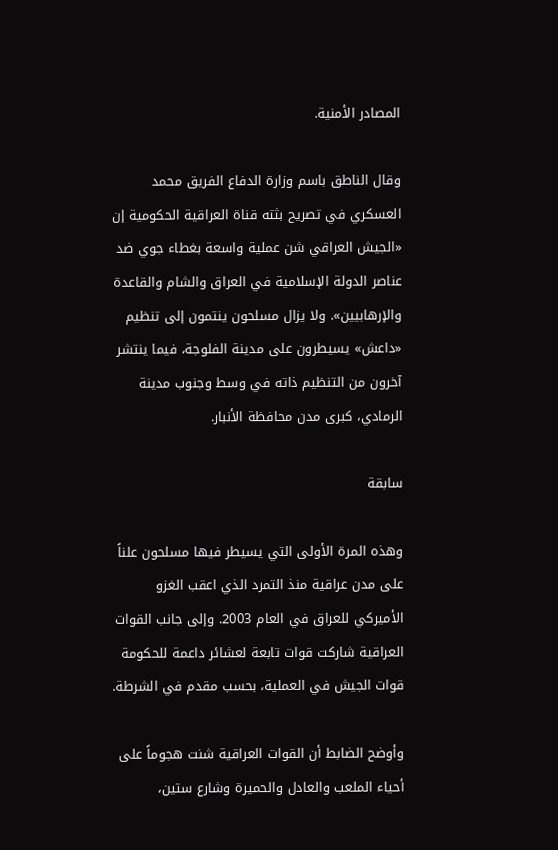المصادر الأمنية.

وقال الناطق باسم وزارة الدفاع الفريق محمد العسكري في تصريح بثته قناة العراقية الحكومية إن «الجيش العراقي شن عملية واسعة بغطاء جوي ضد عناصر الدولة الإسلامية في العراق والشام والقاعدة والإرهابيين». ولا يزال مسلحون ينتمون إلى تنظيم «داعش» يسيطرون على مدينة الفلوجة، فيما ينتشر آخرون من التنظيم ذاته في وسط وجنوب مدينة الرمادي، كبرى مدن محافظة الأنبار.

سابقة

وهذه المرة الأولى التي يسيطر فيها مسلحون علناً على مدن عراقية منذ التمرد الذي اعقب الغزو الأميركي للعراق في العام 2003. وإلى جانب القوات العراقية شاركت قوات تابعة لعشائر داعمة للحكومة قوات الجيش في العملية، بحسب مقدم في الشرطة.

وأوضح الضابط أن القوات العراقية شنت هجوماً على أحياء الملعب والعادل والحميرة وشارع ستين،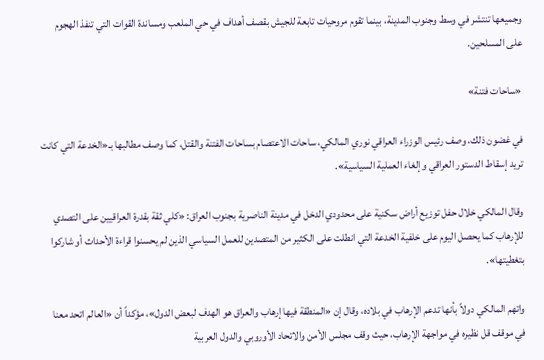وجميعها تنتشر في وسط وجنوب المدينة، بينما تقوم مروحيات تابعة للجيش بقصف أهداف في حي الملعب ومساندة القوات التي تنفذ الهجوم على المسلحين.

«ساحات فتنة»

في غضون ذلك، وصف رئيس الوزراء العراقي نوري المالكي، ساحات الاعتصام بساحات الفتنة والقتل، كما وصف مطالبها بـ«الخدعة التي كانت تريد إسقاط الدستور العراقي وإلغاء العملية السياسية».

وقال المالكي خلال حفل توزيع أراض سكنية على محدودي الدخل في مدينة الناصرية بجنوب العراق: «كلي ثقة بقدرة العراقيين على التصدي للإرهاب كما يحصل اليوم على خلفية الخدعة التي انطلت على الكثير من المتصدين للعمل السياسي الذين لم يحسنوا قراءة الأحداث أو شاركوا بتغطيتها».

واتهم المالكي دولاً بأنها تدعم الإرهاب في بلاده، وقال إن «المنطقة فيها إرهاب والعراق هو الهدف لبعض الدول»، مؤكداً أن «العالم اتحد معنا في موقف قل نظيره في مواجهة الإرهاب، حيث وقف مجلس الأمن والاتحاد الأوروبي والدول العربية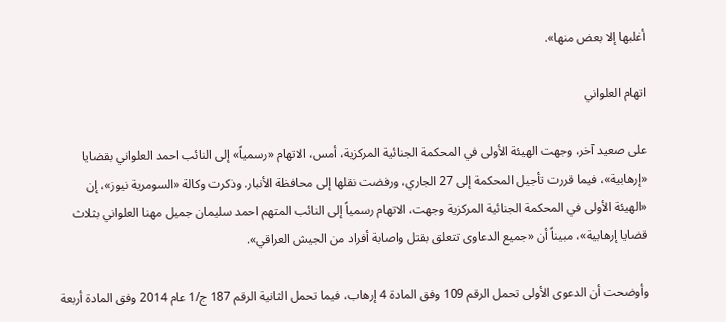أغلبها إلا بعض منها».

اتهام العلواني

على صعيد آخر، وجهت الهيئة الأولى في المحكمة الجنائية المركزية، أمس، الاتهام «رسمياً» إلى النائب احمد العلواني بقضايا «إرهابية»، فيما قررت تأجيل المحكمة إلى 27 الجاري، ورفضت نقلها إلى محافظة الأنبار. وذكرت وكالة «السومرية نيوز»، إن «الهيئة الأولى في المحكمة الجنائية المركزية وجهت، الاتهام رسمياً إلى النائب المتهم احمد سليمان جميل مهنا العلواني بثلاث قضايا إرهابية»، مبيناً أن «جميع الدعاوى تتعلق بقتل واصابة أفراد من الجيش العراقي».

وأوضحت أن الدعوى الأولى تحمل الرقم 109 وفق المادة 4 إرهاب، فيما تحمل الثانية الرقم 187 ج/1 عام 2014 وفق المادة أربعة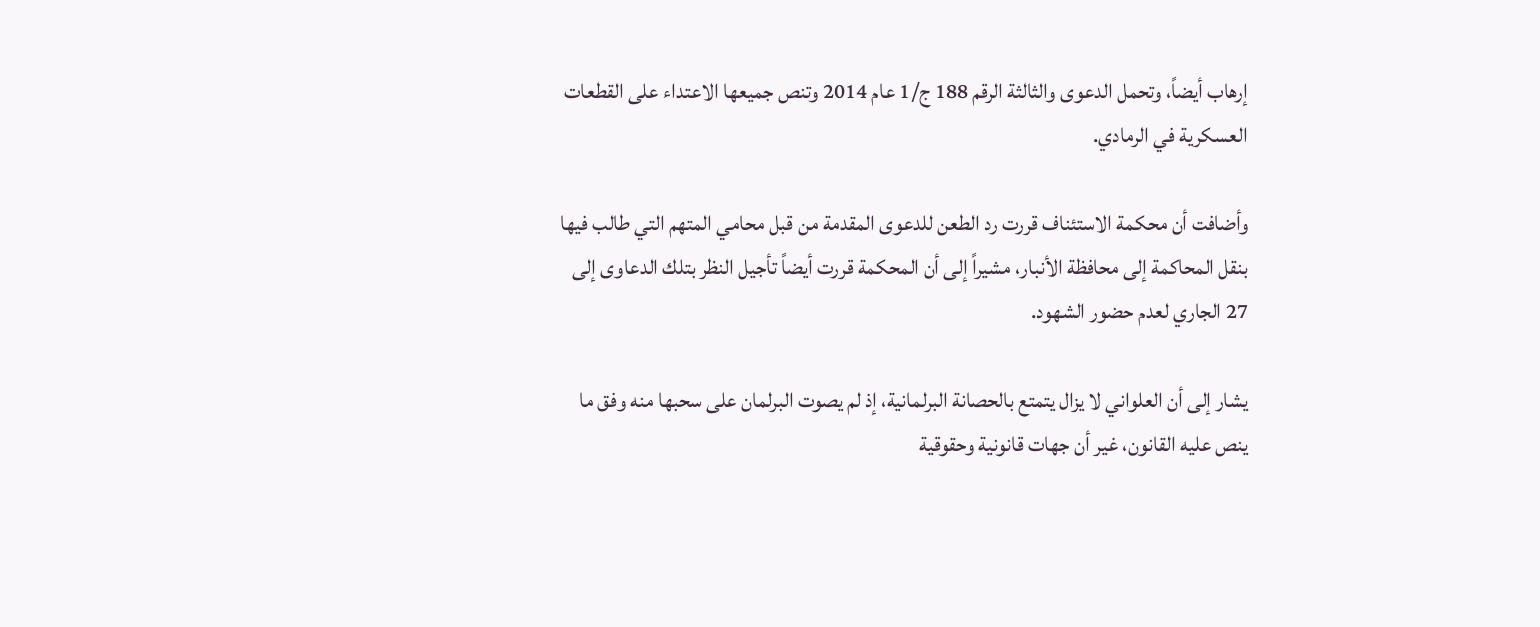إرهاب أيضاً، وتحمل الدعوى والثالثة الرقم 188 ج/1 عام 2014 وتنص جميعها الاعتداء على القطعات العسكرية في الرمادي.

وأضافت أن محكمة الاستئناف قررت رد الطعن للدعوى المقدمة من قبل محامي المتهم التي طالب فيها بنقل المحاكمة إلى محافظة الأنبار، مشيراً إلى أن المحكمة قررت أيضاً تأجيل النظر بتلك الدعاوى إلى 27 الجاري لعدم حضور الشهود.

يشار إلى أن العلواني لا يزال يتمتع بالحصانة البرلمانية، إذ لم يصوت البرلمان على سحبها منه وفق ما ينص عليه القانون، غير أن جهات قانونية وحقوقية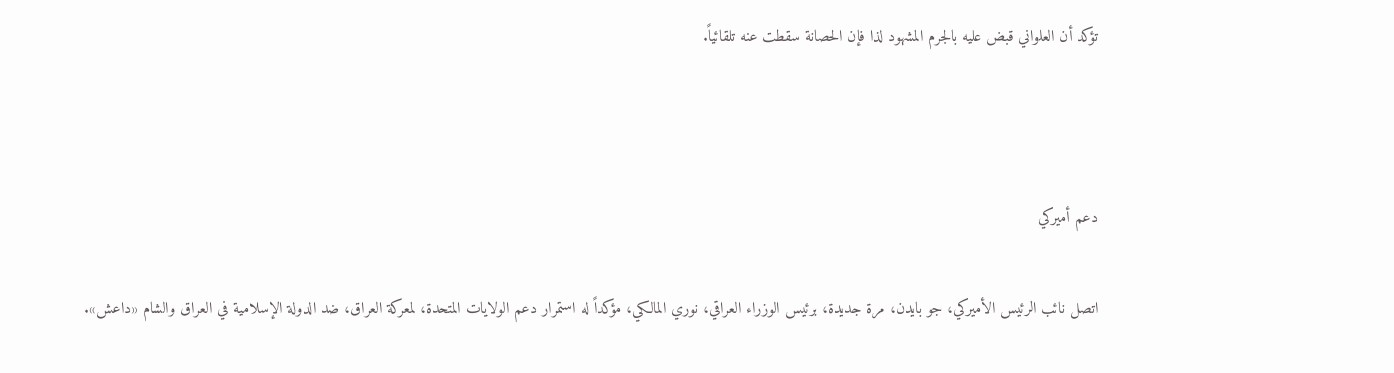تؤكد أن العلواني قبض عليه بالجرم المشهود لذا فإن الحصانة سقطت عنه تلقائياً.



دعم أميركي

اتصل نائب الرئيس الأميركي، جو بايدن، مرة جديدة، برئيس الوزراء العراقي، نوري المالكي، مؤكداً له استمرار دعم الولايات المتحدة، لمعركة العراق، ضد الدولة الإسلامية في العراق والشام «داعش».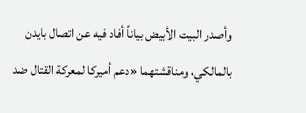وأصدر البيت الأبيض بياناً أفاد فيه عن اتصال بايدن بالمالكي، ومناقشتهما «دعم أميركا لمعركة القتال ضد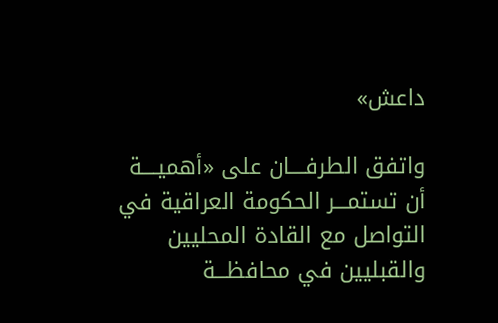داعش»

واتفق الطرفــــان على «أهميــــة أن تستمـــر الحكومة العراقية في التواصل مع القادة المحليين والقبليين في محافظـــة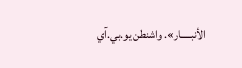الأنبـــــار». واشنطن يو.بي.آي